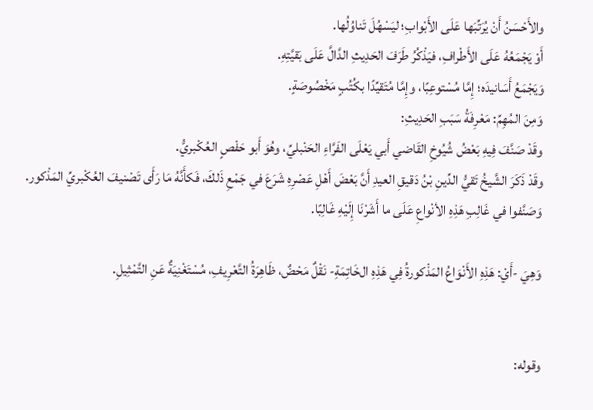والأَحْسَنُ أَنْ يُرَتِّبَها عَلَى الأَبْوابِ؛ ليَسْهُلَ تَناوُلُها.
أَوْ يَجْمَعُهُ عَلَى الأَطْرافِ، فيَذْكُرُ طَرَفَ الحَدِيثِ الدَّالَّ عَلَى بَقيَّتِهِ.
وَيَجْمَعُ أَسَانيدَه؛ إِمَّا مُسْتوعِبًا، وإِمَّا مُتَقيِّدًا بكُتُبٍ مَخْصُوصَةٍ.
وَمِنَ المُهِمِّ: مَعْرِفَةُ سَبَبِ الحَدِيثِ:
وقَدْ صَنَّفَ فِيهِ بَعْضُ شُيُوخِ القَاضي أَبي يَعْلَى الفَرَّاءِ الحَنْبليِّ، وهُوَ أَبو حَفْصٍ العُكْبريُّ.
وقَدْ ذَكَرَ الشَّيخُ تَقيُّ الدِّينِ بْنُ دَقيقِ العيدِ أَنَّ بَعْضَ أَهْلِ عَصْرِهِ شَرَعَ في جَمْعِ ذَلكَ، فَكأَنَّهُ مَا رَأَى تَصْنيفَ العُكْبريِّ المَذْكور.
وَصَنَّفوا في غَالِبِ هَذِهِ الأنْواعِ عَلَى ما أَشَرْنَا إِلَيْهِ غَالِبًا.

وَهِيَ -أَيْ: هَذِهِ الأَنْوَاعُ المَذْكورةُ فِي هَذِهِ ال‌‌خَاتِمَةِ- نَقْلٌ مَحْضٌ، ظَاهِرَةُ التَّعْرِيفِ، مُسْتَغْنِيَةٌ عَنِ التَّمْثِيلِ.


وقوله: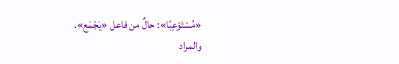«مُسْتَوْعِبًا»: حالٌ من فاعل «يَجْمَع».
والمراد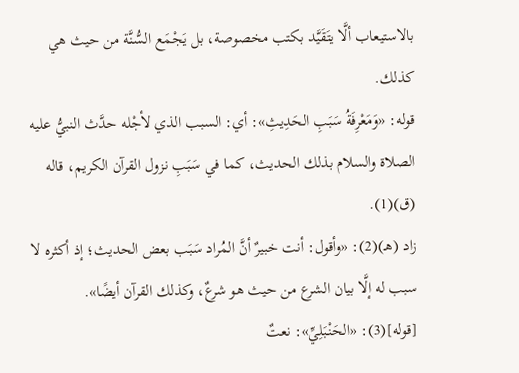بالاستيعاب ألَّا يتَقَيَّد بكتب مخصوصة، بل يَجْمَع السُّنَّة من حيث هي كذلك.
قوله: «وَمَعْرِفَةُ سَبَبِ الحَدِيثِ»: أي: السبب الذي لأجْله حدَّث النبيُّ عليه الصلاة والسلام بذلك الحديث، كما في سَبَبِ نزول القرآن الكريم، قاله (ق)(1).
زاد (هـ)(2): «وأقول: أنت خبيرٌ أنَّ المُراد سَبَب بعض الحديث؛ إذ أكثره لا سبب له إلَّا بيان الشرع من حيث هو شرعٌ، وكذلك القرآن أيضًا».
[قوله](3): «الحَنْبَلِيِّ»: نعتٌ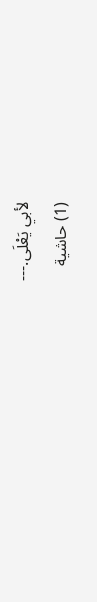لأبي يَعْلَى.---
(1) حاشية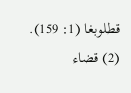قطلوبغا (1: 159).
(2) قضاء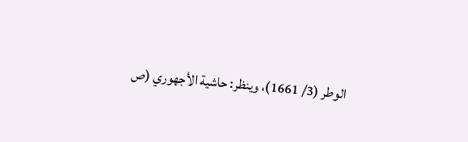الوطر (3/ 1661)، وينظر: حاشية الأجهوري (ص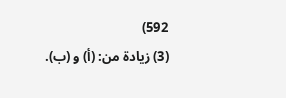592)
(3) زيادة من: (أ) و (ب).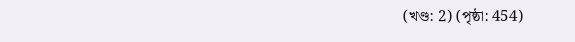(খণ্ড: 2) (পৃষ্ঠা: 454)